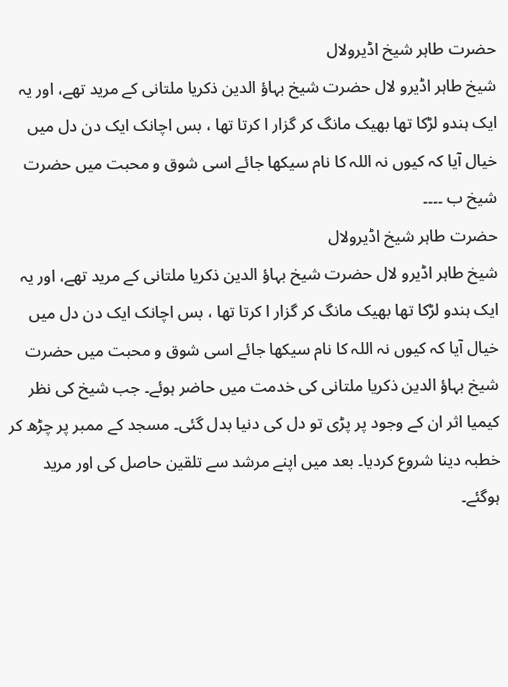حضرت طاہر شیخ اڈیرولال
شیخ طاہر اڈیرو لال حضرت شیخ بہاؤ الدین ذکریا ملتانی کے مرید تھے، اور یہ ایک ہندو لڑکا تھا بھیک مانگ کر گزار ا کرتا تھا ، بس اچانک ایک دن دل میں خیال آیا کہ کیوں نہ اللہ کا نام سیکھا جائے اسی شوق و محبت میں حضرت شیخ ب ۔۔۔۔
حضرت طاہر شیخ اڈیرولال
شیخ طاہر اڈیرو لال حضرت شیخ بہاؤ الدین ذکریا ملتانی کے مرید تھے، اور یہ ایک ہندو لڑکا تھا بھیک مانگ کر گزار ا کرتا تھا ، بس اچانک ایک دن دل میں خیال آیا کہ کیوں نہ اللہ کا نام سیکھا جائے اسی شوق و محبت میں حضرت شیخ بہاؤ الدین ذکریا ملتانی کی خدمت میں حاضر ہوئے۔ جب شیخ کی نظر کیمیا اثر ان کے وجود پر پڑی تو دل کی دنیا بدل گئی۔ مسجد کے ممبر پر چڑھ کر خطبہ دینا شروع کردیا۔ بعد میں اپنے مرشد سے تلقین حاصل کی اور مرید ہوگئے۔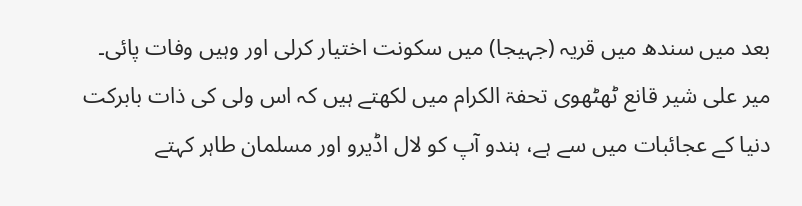بعد میں سندھ میں قریہ (جہیجا) میں سکونت اختیار کرلی اور وہیں وفات پائی۔
میر علی شیر قانع ٹھٹھوی تحفۃ الکرام میں لکھتے ہیں کہ اس ولی کی ذات بابرکت دنیا کے عجائبات میں سے ہے، ہندو آپ کو لال اڈیرو اور مسلمان طاہر کہتے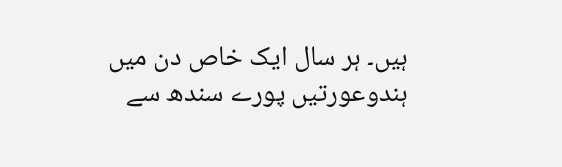ہیں۔ ہر سال ایک خاص دن میں ہندوعورتیں پورے سندھ سے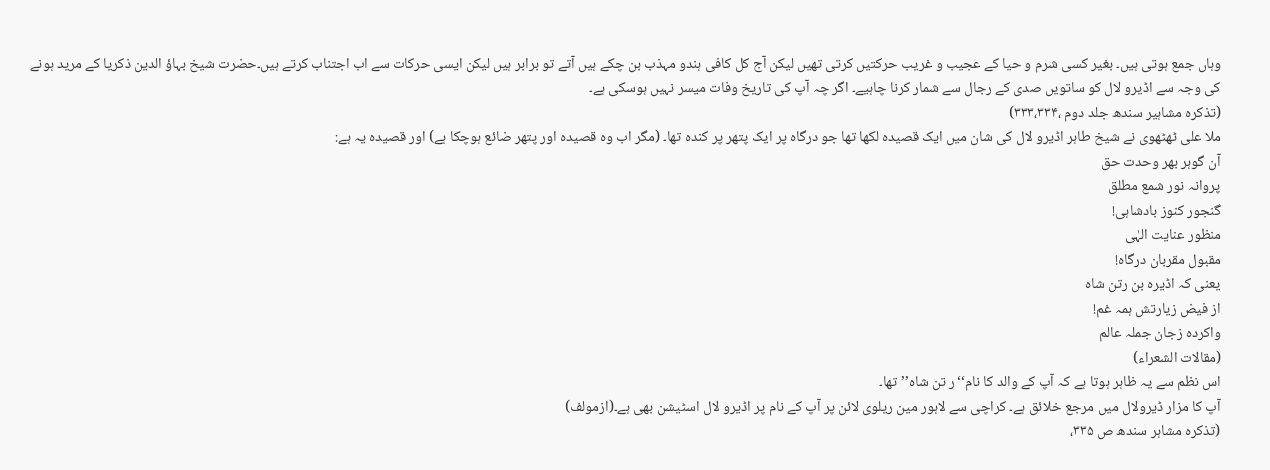وہاں جمع ہوتی ہیں۔ بغیر کسی شرم و حیا کے عجیب و غریب حرکتیں کرتی تھیں لیکن آج کل کافی ہندو مہذب بن چکے ہیں آتے تو برابر ہیں لیکن ایسی حرکات سے اب اجتناب کرتے ہیں۔حضرت شیخ بہاؤ الدین ذکریا کے مرید ہونے کی وجہ سے اڈیرو لال کو ساتویں صدی کے رجال سے شمار کرنا چاہیے۔ اگر چہ آپ کی تاریخ وفات میسر نہیں ہوسکی ہے۔
(تذکرہ مشاہیر سندھ جلد دوم ،۳۳۳،۳۳۴)
ملا علی ٹھٹھوی نے شیخ طاہر اڈیرو لال کی شان میں ایک قصیدہ لکھا تھا جو درگاہ پر ایک پتھر پر کندہ تھا۔ (مگر اب وہ قصیدہ اور پتھر ضائع ہوچکا ہے) اور قصیدہ یہ ہے:
آن گوہر بھر وحدت حق
پروانہ نور شمع مطلق
گنجور کنوز بادشاہی!
منظور عنایت الہٰی
مقبول مقربان درگاہ!
یعنی کہ اڈیرہ بن رتن شاہ
از فیض زیارتش ہمہ غم!
واکردہ زجان جملہ عالم
(مقالات الشعراء)
اس نظم سے یہ ظاہر ہوتا ہے کہ آپ کے والد کا نام‘‘ر تن شاہ’’ تھا۔
آپ کا مزار ڈیرولال میں مرجع خلائق ہے۔ کراچی سے لاہور مین ریلوی لائن پر آپ کے نام پر اڈیرو لال اسٹیشن بھی ہے۔(ازمولف)
(تذکرہ مشاہر سندھ ص ۳۳۵،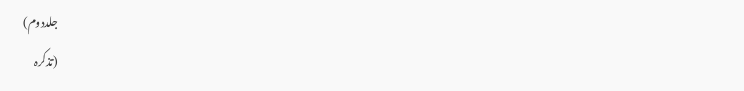جلددوم)
(تذکرہ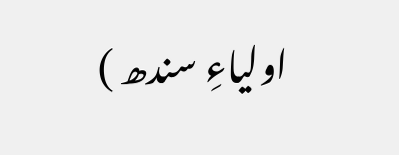اولیاءِ سندھ )